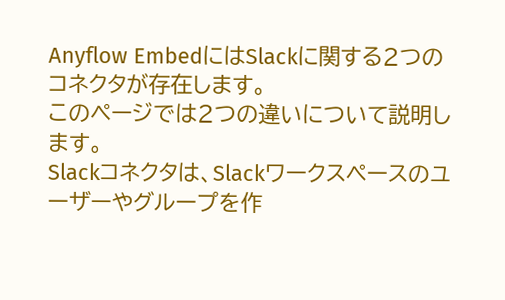Anyflow EmbedにはSlackに関する2つのコネクタが存在します。
このページでは2つの違いについて説明します。
Slackコネクタは、Slackワークスペースのユーザーやグループを作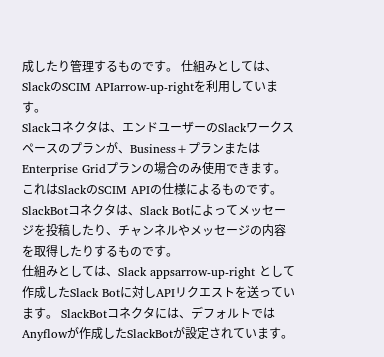成したり管理するものです。 仕組みとしては、SlackのSCIM APIarrow-up-rightを利用しています。
Slackコネクタは、エンドユーザーのSlackワークスペースのプランが、Business+プランまたはEnterprise Gridプランの場合のみ使用できます。
これはSlackのSCIM APIの仕様によるものです。
SlackBotコネクタは、Slack Botによってメッセージを投稿したり、チャンネルやメッセージの内容を取得したりするものです。
仕組みとしては、Slack appsarrow-up-right として作成したSlack Botに対しAPIリクエストを送っています。 SlackBotコネクタには、デフォルトではAnyflowが作成したSlackBotが設定されています。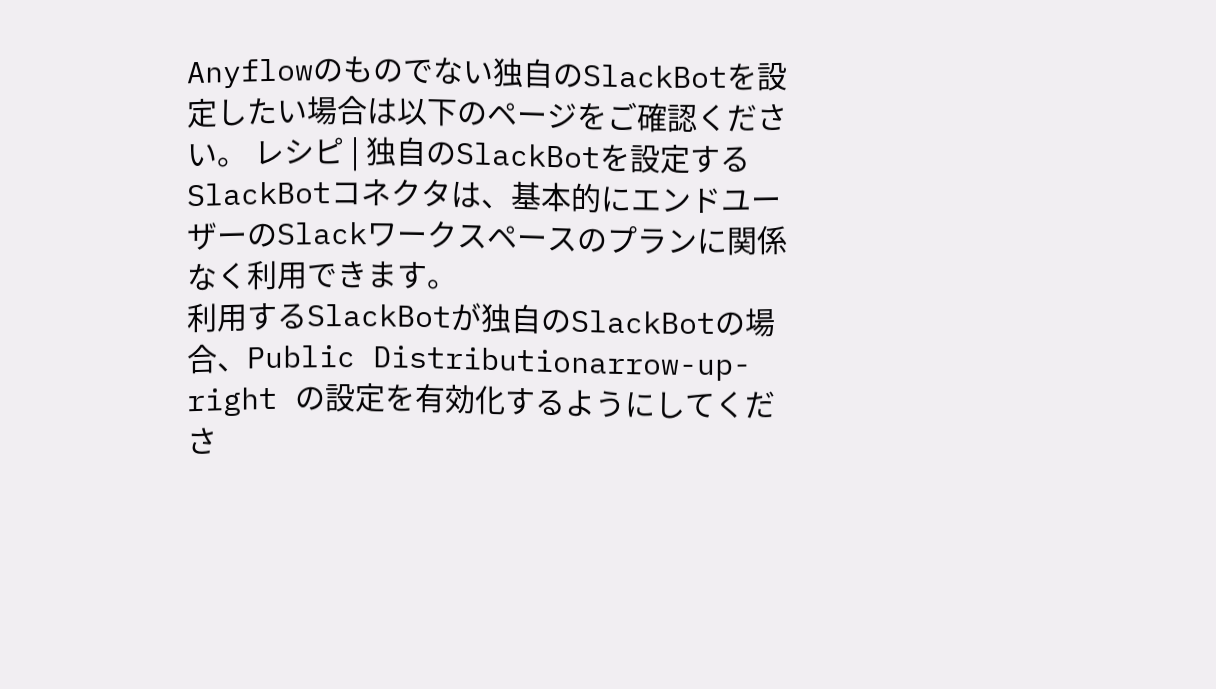Anyflowのものでない独自のSlackBotを設定したい場合は以下のページをご確認ください。 レシピ | 独自のSlackBotを設定する
SlackBotコネクタは、基本的にエンドユーザーのSlackワークスペースのプランに関係なく利用できます。
利用するSlackBotが独自のSlackBotの場合、Public Distributionarrow-up-right の設定を有効化するようにしてくださ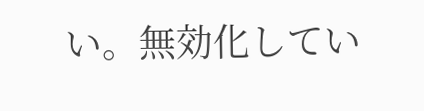い。無効化してい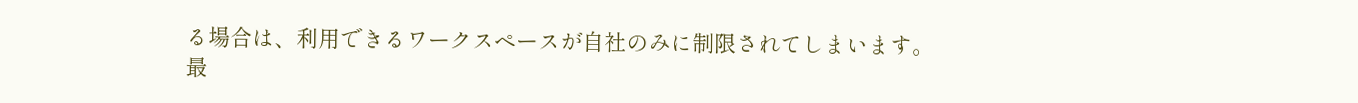る場合は、利用できるワークスペースが自社のみに制限されてしまいます。
最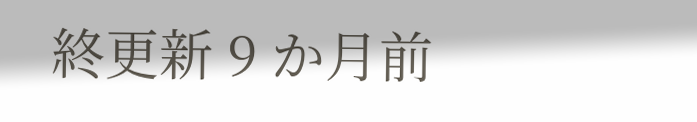終更新 9 か月前